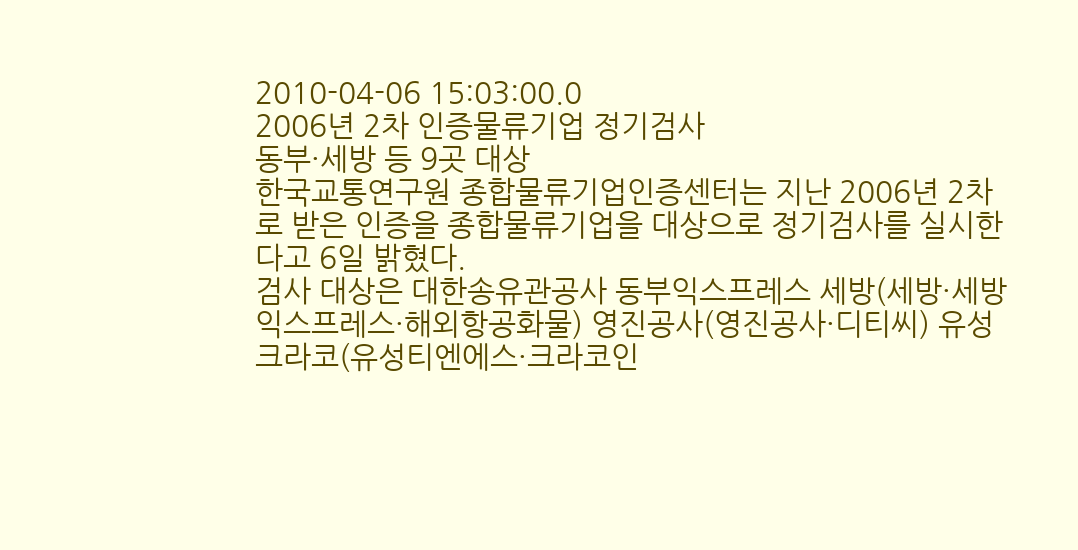2010-04-06 15:03:00.0
2006년 2차 인증물류기업 정기검사
동부·세방 등 9곳 대상
한국교통연구원 종합물류기업인증센터는 지난 2006년 2차로 받은 인증을 종합물류기업을 대상으로 정기검사를 실시한다고 6일 밝혔다.
검사 대상은 대한송유관공사 동부익스프레스 세방(세방·세방익스프레스·해외항공화물) 영진공사(영진공사·디티씨) 유성크라코(유성티엔에스·크라코인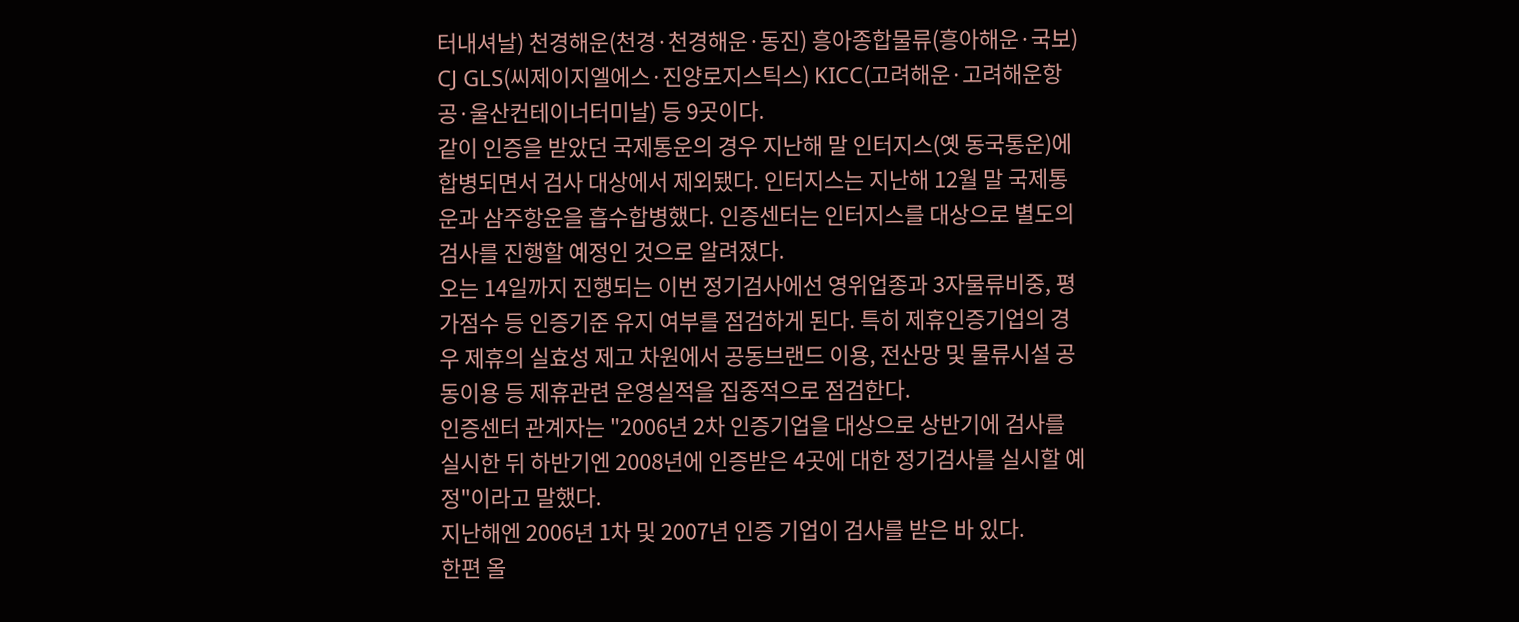터내셔날) 천경해운(천경·천경해운·동진) 흥아종합물류(흥아해운·국보) CJ GLS(씨제이지엘에스·진양로지스틱스) KICC(고려해운·고려해운항공·울산컨테이너터미날) 등 9곳이다.
같이 인증을 받았던 국제통운의 경우 지난해 말 인터지스(옛 동국통운)에 합병되면서 검사 대상에서 제외됐다. 인터지스는 지난해 12월 말 국제통운과 삼주항운을 흡수합병했다. 인증센터는 인터지스를 대상으로 별도의 검사를 진행할 예정인 것으로 알려졌다.
오는 14일까지 진행되는 이번 정기검사에선 영위업종과 3자물류비중, 평가점수 등 인증기준 유지 여부를 점검하게 된다. 특히 제휴인증기업의 경우 제휴의 실효성 제고 차원에서 공동브랜드 이용, 전산망 및 물류시설 공동이용 등 제휴관련 운영실적을 집중적으로 점검한다.
인증센터 관계자는 "2006년 2차 인증기업을 대상으로 상반기에 검사를 실시한 뒤 하반기엔 2008년에 인증받은 4곳에 대한 정기검사를 실시할 예정"이라고 말했다.
지난해엔 2006년 1차 및 2007년 인증 기업이 검사를 받은 바 있다.
한편 올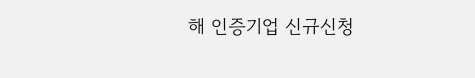해 인증기업 신규신청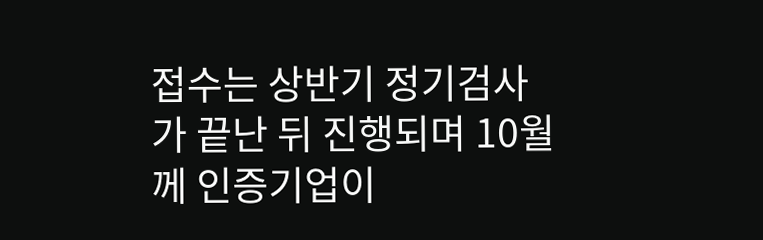접수는 상반기 정기검사가 끝난 뒤 진행되며 10월께 인증기업이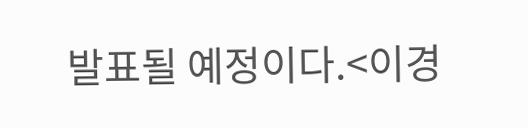발표될 예정이다.<이경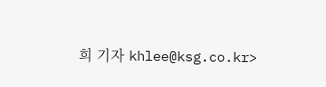희 기자 khlee@ksg.co.kr>